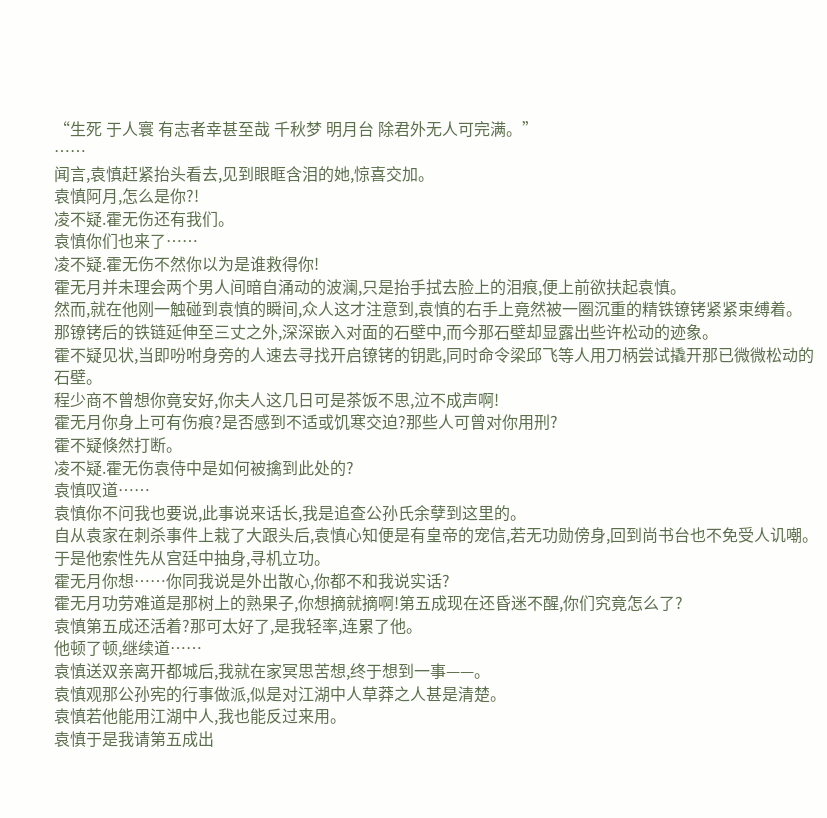“生死 于人寰 有志者幸甚至哉 千秋梦 明月台 除君外无人可完满。”
……
闻言,袁慎赶紧抬头看去,见到眼眶含泪的她,惊喜交加。
袁慎阿月,怎么是你?!
凌不疑.霍无伤还有我们。
袁慎你们也来了……
凌不疑.霍无伤不然你以为是谁救得你!
霍无月并未理会两个男人间暗自涌动的波澜,只是抬手拭去脸上的泪痕,便上前欲扶起袁慎。
然而,就在他刚一触碰到袁慎的瞬间,众人这才注意到,袁慎的右手上竟然被一圈沉重的精铁镣铐紧紧束缚着。
那镣铐后的铁链延伸至三丈之外,深深嵌入对面的石壁中,而今那石壁却显露出些许松动的迹象。
霍不疑见状,当即吩咐身旁的人速去寻找开启镣铐的钥匙,同时命令梁邱飞等人用刀柄尝试撬开那已微微松动的石壁。
程少商不曾想你竟安好,你夫人这几日可是茶饭不思,泣不成声啊!
霍无月你身上可有伤痕?是否感到不适或饥寒交迫?那些人可曾对你用刑?
霍不疑倏然打断。
凌不疑.霍无伤袁侍中是如何被擒到此处的?
袁慎叹道……
袁慎你不问我也要说,此事说来话长,我是追查公孙氏余孽到这里的。
自从袁家在刺杀事件上栽了大跟头后,袁慎心知便是有皇帝的宠信,若无功勋傍身,回到尚书台也不免受人讥嘲。
于是他索性先从宫廷中抽身,寻机立功。
霍无月你想……你同我说是外出散心,你都不和我说实话?
霍无月功劳难道是那树上的熟果子,你想摘就摘啊!第五成现在还昏迷不醒,你们究竟怎么了?
袁慎第五成还活着?那可太好了,是我轻率,连累了他。
他顿了顿,继续道……
袁慎送双亲离开都城后,我就在家冥思苦想,终于想到一事——。
袁慎观那公孙宪的行事做派,似是对江湖中人草莽之人甚是清楚。
袁慎若他能用江湖中人,我也能反过来用。
袁慎于是我请第五成出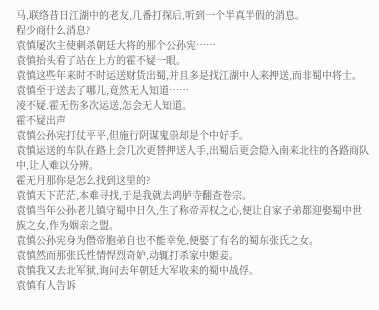马,联络昔日江湖中的老友,几番打探后,听到一个半真半假的消息。
程少商什么消息?
袁慎屡次主使刺杀朝廷大将的那个公孙宪……
袁慎抬头看了站在上方的霍不疑一眼。
袁慎这些年来时不时运送财货出蜀,并且多是找江湖中人来押送,而非蜀中将士。
袁慎至于送去了哪儿,竟然无人知道……
凌不疑.霍无伤多次运送,怎会无人知道。
霍不疑出声
袁慎公孙宪打仗平平,但施行阴谋鬼祟却是个中好手。
袁慎运送的车队在路上会几次更替押送人手,出蜀后更会隐入南来北往的各路商队中,让人难以分辨。
霍无月那你是怎么找到这里的?
袁慎天下茫茫,本难寻找,于是我就去鸿胪寺翻查卷宗。
袁慎当年公孙老儿镇守蜀中日久,生了称帝弄权之心,便让自家子弟都迎娶蜀中世族之女,作为姻亲之盟。
袁慎公孙宪身为僭帝胞弟自也不能幸免,便娶了有名的蜀东张氏之女。
袁慎然而那张氏性情悍烈奇妒,动辄打杀家中姬妾。
袁慎我又去北军狱,询问去年朝廷大军收来的蜀中战俘。
袁慎有人告诉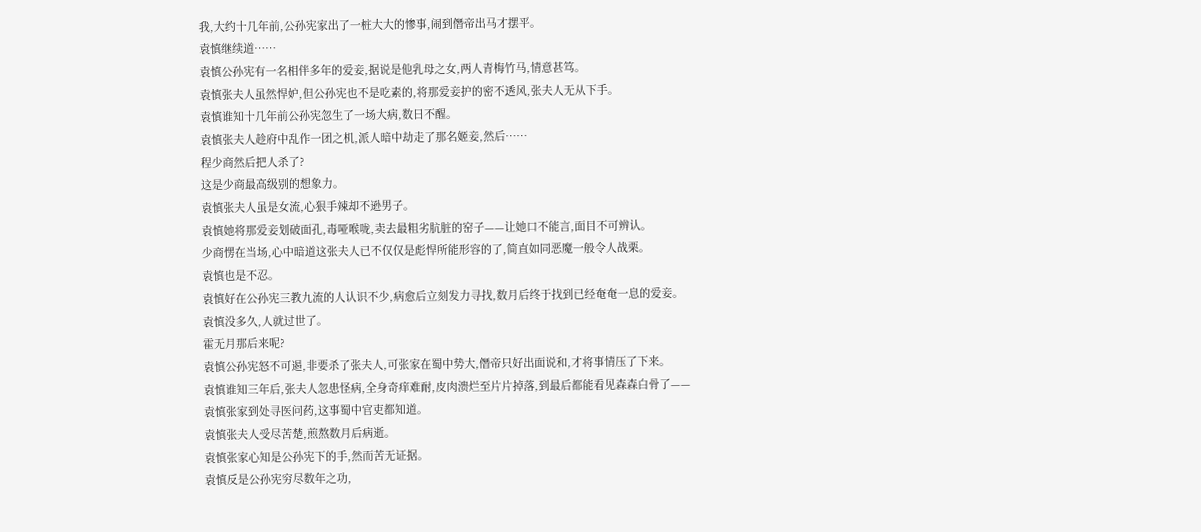我,大约十几年前,公孙宪家出了一桩大大的惨事,闹到僭帝出马才摆平。
袁慎继续道……
袁慎公孙宪有一名相伴多年的爱妾,据说是他乳母之女,两人青梅竹马,情意甚笃。
袁慎张夫人虽然悍妒,但公孙宪也不是吃素的,将那爱妾护的密不透风,张夫人无从下手。
袁慎谁知十几年前公孙宪忽生了一场大病,数日不醒。
袁慎张夫人趁府中乱作一团之机,派人暗中劫走了那名姬妾,然后……
程少商然后把人杀了?
这是少商最高级别的想象力。
袁慎张夫人虽是女流,心狠手辣却不逊男子。
袁慎她将那爱妾划破面孔,毒哑喉咙,卖去最粗劣肮脏的窑子——让她口不能言,面目不可辨认。
少商愣在当场,心中暗道这张夫人已不仅仅是彪悍所能形容的了,简直如同恶魔一般令人战栗。
袁慎也是不忍。
袁慎好在公孙宪三教九流的人认识不少,病愈后立刻发力寻找,数月后终于找到已经奄奄一息的爱妾。
袁慎没多久,人就过世了。
霍无月那后来呢?
袁慎公孙宪怒不可遏,非要杀了张夫人,可张家在蜀中势大,僭帝只好出面说和,才将事情压了下来。
袁慎谁知三年后,张夫人忽患怪病,全身奇痒难耐,皮肉溃烂至片片掉落,到最后都能看见森森白骨了——
袁慎张家到处寻医问药,这事蜀中官吏都知道。
袁慎张夫人受尽苦楚,煎熬数月后病逝。
袁慎张家心知是公孙宪下的手,然而苦无证据。
袁慎反是公孙宪穷尽数年之功,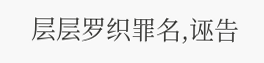层层罗织罪名,诬告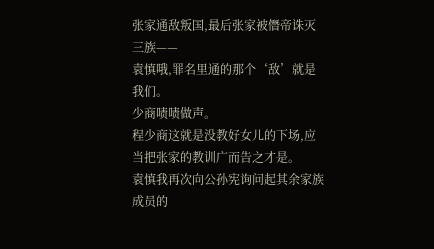张家通敌叛国,最后张家被僭帝诛灭三族——
袁慎哦,罪名里通的那个‘敌’就是我们。
少商啧啧做声。
程少商这就是没教好女儿的下场,应当把张家的教训广而告之才是。
袁慎我再次向公孙宪询问起其余家族成员的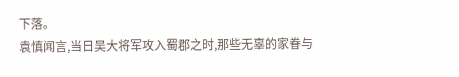下落。
袁慎闻言,当日吴大将军攻入蜀郡之时,那些无辜的家眷与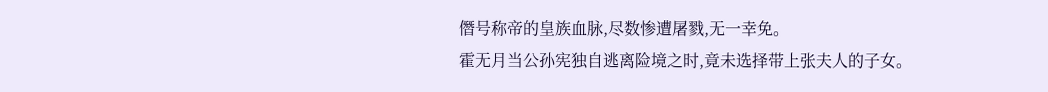僭号称帝的皇族血脉,尽数惨遭屠戮,无一幸免。
霍无月当公孙宪独自逃离险境之时,竟未选择带上张夫人的子女。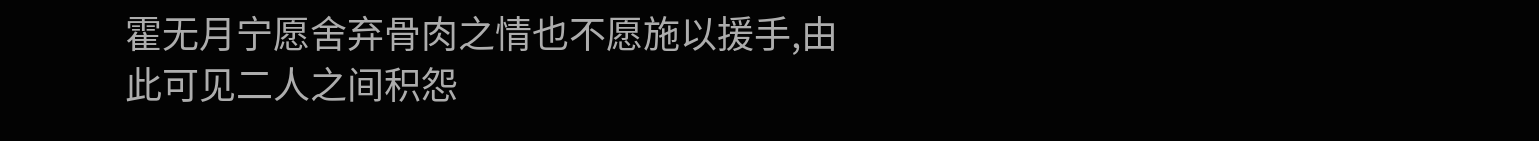霍无月宁愿舍弃骨肉之情也不愿施以援手,由此可见二人之间积怨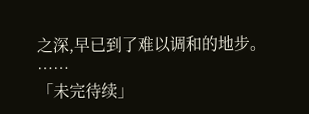之深,早已到了难以调和的地步。
……
「未完待续」